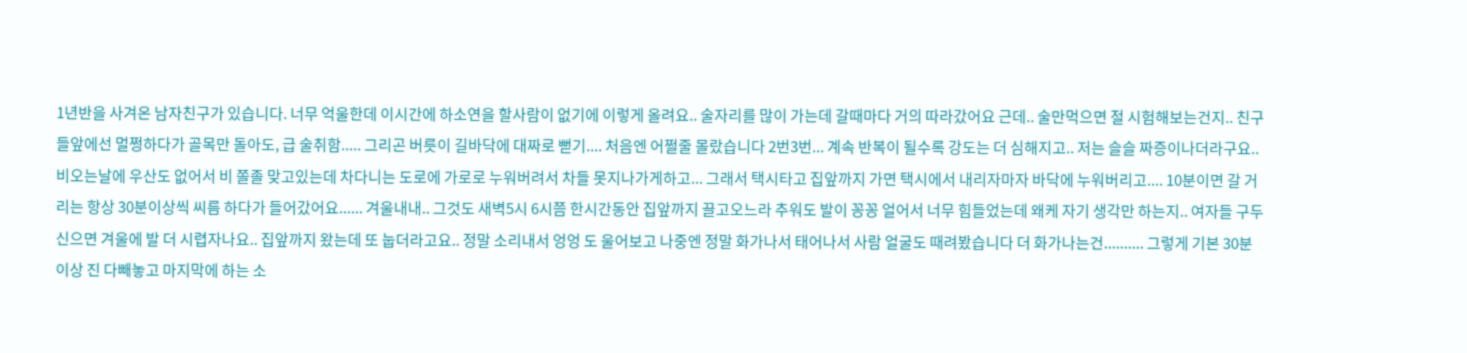1년반을 사겨온 남자친구가 있습니다. 너무 억울한데 이시간에 하소연을 할사람이 없기에 이렇게 올려요.. 술자리를 많이 가는데 갈때마다 거의 따라갔어요 근데.. 술만먹으면 절 시험해보는건지.. 친구들앞에선 멀쩡하다가 골목만 돌아도, 급 술취함..... 그리곤 버릇이 길바닥에 대짜로 뻗기.... 처음엔 어쩔줄 몰랐습니다 2번3번... 계속 반복이 될수록 강도는 더 심해지고.. 저는 슬슬 짜증이나더라구요.. 비오는날에 우산도 없어서 비 쫄졸 맞고있는데 차다니는 도로에 가로로 누워버려서 차들 못지나가게하고... 그래서 택시타고 집앞까지 가면 택시에서 내리자마자 바닥에 누워버리고.... 10분이면 갈 거리는 항상 30분이상씩 씨름 하다가 들어갔어요...... 겨울내내.. 그것도 새벽5시 6시쯤 한시간동안 집앞까지 끌고오느라 추워도 발이 꽁꽁 얼어서 너무 힘들었는데 왜케 자기 생각만 하는지.. 여자들 구두신으면 겨울에 발 더 시렵자나요.. 집앞까지 왔는데 또 눕더라고요.. 정말 소리내서 엉엉 도 울어보고 나중엔 정말 화가나서 태어나서 사람 얼굴도 때려봤습니다 더 화가나는건.......... 그렇게 기본 30분이상 진 다빼놓고 마지막에 하는 소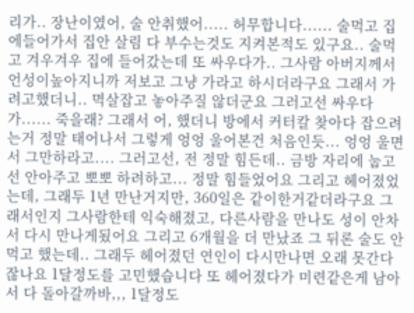리가.. 장난이였어, 술 안취했어..... 허무합니다...... 술먹고 집에들어가서 집안 살림 다 부수는것도 지켜본적도 있구요.. 술먹고 겨우겨우 집에 들어갔는데 또 싸우다가.. 그사람 아버지께서 언성이높아지니까 저보고 그냥 가라고 하시더라구요 그래서 가려고했더니.. 멱살잡고 놓아주질 않더군요 그러고선 싸우다가...... 죽을래? 그래서 어, 했더니 방에서 커터칼 찾아다 잡으려는거 정말 태어나서 그렇게 엉엉 울어본건 처음인듯... 엉엉 울면서 그만하라고.... 그러고선, 전 정말 힘든데.. 금방 자리에 눕고선 안아주고 뽀뽀 하려하고... 정말 힘들었어요 그리고 헤어졌었는데, 그래두 1년 만난거지만, 360일은 같이한거같더라구요 그래서인지 그사람한테 익숙해졌고, 다른사람을 만나도 성이 안차서 다시 만나게됬어요 그리고 6개월을 더 만났죠 그 뒤론 술도 안먹고 했는데.. 그래두 헤어졌던 연인이 다시만나면 오래 못간다잖나요 1달정도를 고민했습니다 또 헤어졌다가 미련같은게 남아서 다 돌아갈까바,,, 1달정도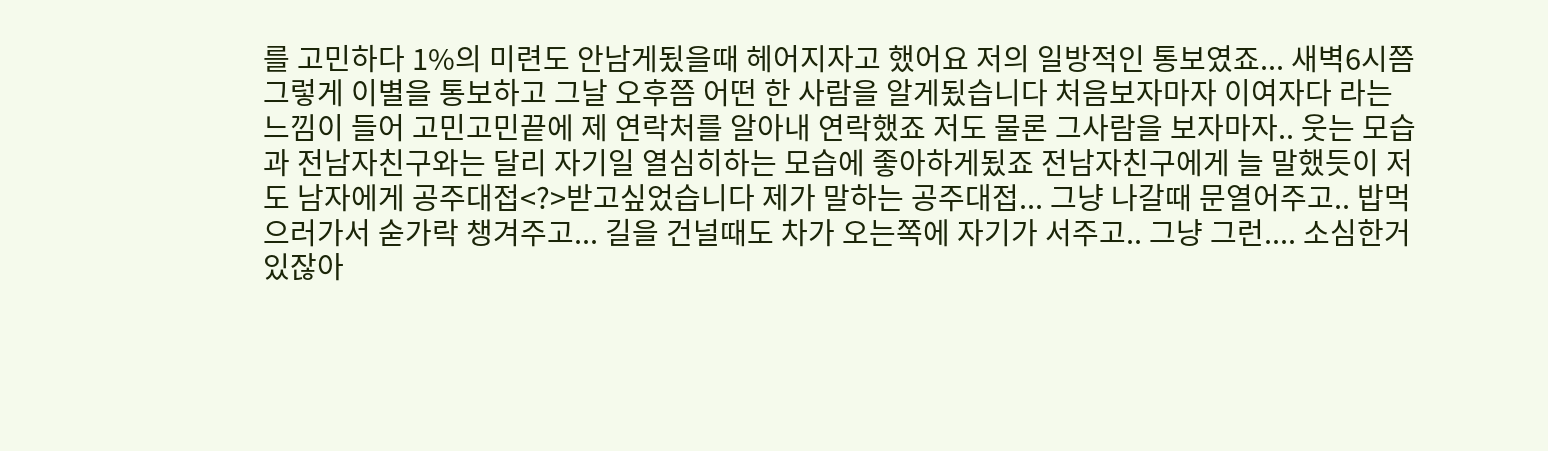를 고민하다 1%의 미련도 안남게됬을때 헤어지자고 했어요 저의 일방적인 통보였죠... 새벽6시쯤 그렇게 이별을 통보하고 그날 오후쯤 어떤 한 사람을 알게됬습니다 처음보자마자 이여자다 라는 느낌이 들어 고민고민끝에 제 연락처를 알아내 연락했죠 저도 물론 그사람을 보자마자.. 웃는 모습과 전남자친구와는 달리 자기일 열심히하는 모습에 좋아하게됬죠 전남자친구에게 늘 말했듯이 저도 남자에게 공주대접<?>받고싶었습니다 제가 말하는 공주대접... 그냥 나갈때 문열어주고.. 밥먹으러가서 숟가락 챙겨주고... 길을 건널때도 차가 오는쪽에 자기가 서주고.. 그냥 그런.... 소심한거 있잖아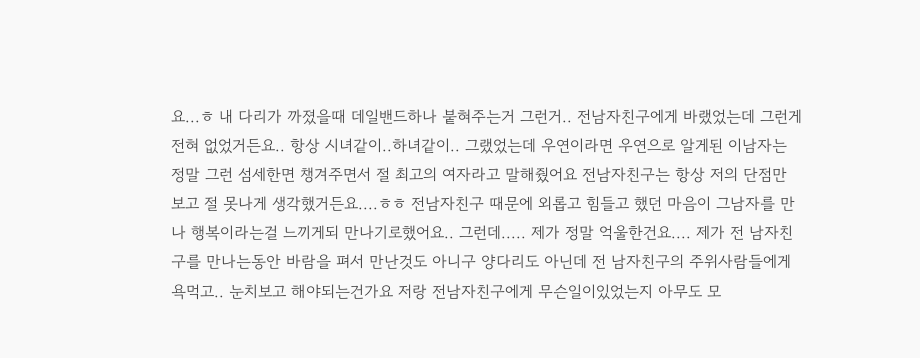요...ㅎ 내 다리가 까졌을때 데일밴드하나 붙혀주는거 그런거.. 전남자친구에게 바랬었는데 그런게 전혀 없었거든요.. 항상 시녀같이..하녀같이.. 그랬었는데 우연이라면 우연으로 알게된 이남자는 정말 그런 섬세한면 챙겨주면서 절 최고의 여자라고 말해줬어요 전남자친구는 항상 저의 단점만 보고 절 못나게 생각했거든요....ㅎㅎ 전남자친구 때문에 외롭고 힘들고 했던 마음이 그남자를 만나 행복이라는걸 느끼게되 만나기로했어요.. 그런데..... 제가 정말 억울한건요.... 제가 전 남자친구를 만나는동안 바람을 펴서 만난것도 아니구 양다리도 아닌데 전 남자친구의 주위사람들에게 욕먹고.. 눈치보고 해야되는건가요 저랑 전남자친구에게 무슨일이있었는지 아무도 모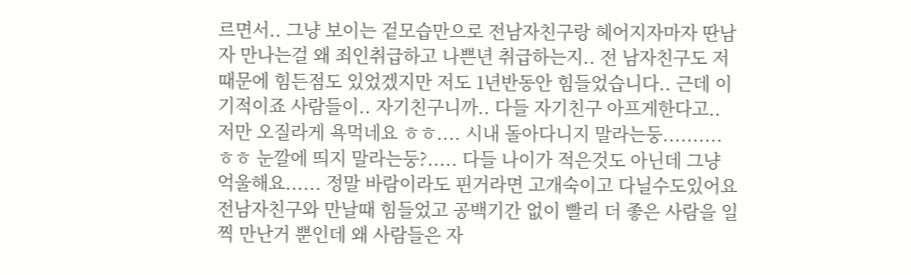르면서.. 그냥 보이는 겉모습만으로 전남자친구랑 헤어지자마자 딴남자 만나는걸 왜 죄인취급하고 나쁜년 취급하는지.. 전 남자친구도 저때문에 힘든점도 있었겠지만 저도 1년반동안 힘들었습니다.. 근데 이기적이죠 사람들이.. 자기친구니까.. 다들 자기친구 아프게한다고.. 저만 오질라게 욕먹네요 ㅎㅎ.... 시내 돌아다니지 말라는둥..........ㅎㅎ 눈깔에 띄지 말라는둥?..... 다들 나이가 적은것도 아닌데 그냥 억울해요...... 정말 바람이라도 핀거라면 고개숙이고 다닐수도있어요 전남자친구와 만날때 힘들었고 공백기간 없이 빨리 더 좋은 사람을 일찍 만난거 뿐인데 왜 사람들은 자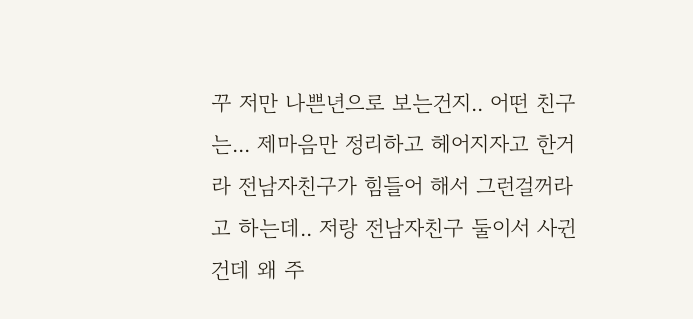꾸 저만 나쁜년으로 보는건지.. 어떤 친구는... 제마음만 정리하고 헤어지자고 한거라 전남자친구가 힘들어 해서 그런걸꺼라고 하는데.. 저랑 전남자친구 둘이서 사귄건데 왜 주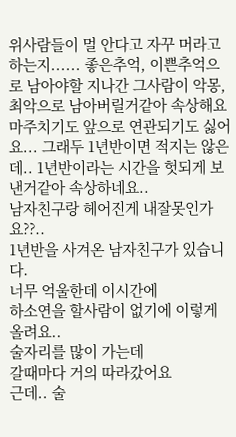위사람들이 멀 안다고 자꾸 머라고 하는지...... 좋은추억, 이쁜추억으로 남아야할 지나간 그사람이 악몽, 최악으로 남아버릴거같아 속상해요 마주치기도 앞으로 연관되기도 싫어요... 그래두 1년반이면 적지는 않은데.. 1년반이라는 시간을 헛되게 보낸거같아 속상하네요..
남자친구랑 헤어진게 내잘못인가요??..
1년반을 사겨온 남자친구가 있습니다.
너무 억울한데 이시간에
하소연을 할사람이 없기에 이렇게 올려요..
술자리를 많이 가는데
갈때마다 거의 따라갔어요
근데.. 술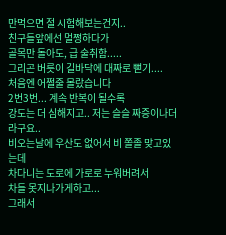만먹으면 절 시험해보는건지..
친구들앞에선 멀쩡하다가
골목만 돌아도, 급 술취함.....
그리곤 버릇이 길바닥에 대짜로 뻗기....
처음엔 어쩔줄 몰랐습니다
2번3번... 계속 반복이 될수록
강도는 더 심해지고.. 저는 슬슬 짜증이나더라구요..
비오는날에 우산도 없어서 비 쫄졸 맞고있는데
차다니는 도로에 가로로 누워버려서
차들 못지나가게하고...
그래서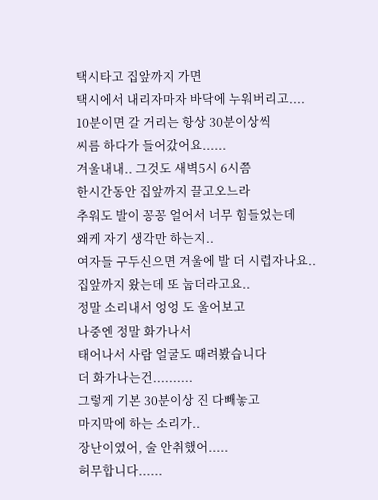택시타고 집앞까지 가면
택시에서 내리자마자 바닥에 누워버리고....
10분이면 갈 거리는 항상 30분이상씩
씨름 하다가 들어갔어요......
겨울내내.. 그것도 새벽5시 6시쯤
한시간동안 집앞까지 끌고오느라
추워도 발이 꽁꽁 얼어서 너무 힘들었는데
왜케 자기 생각만 하는지..
여자들 구두신으면 겨울에 발 더 시렵자나요..
집앞까지 왔는데 또 눕더라고요..
정말 소리내서 엉엉 도 울어보고
나중엔 정말 화가나서
태어나서 사람 얼굴도 때려봤습니다
더 화가나는건..........
그렇게 기본 30분이상 진 다빼놓고
마지막에 하는 소리가..
장난이였어, 술 안취했어.....
허무합니다......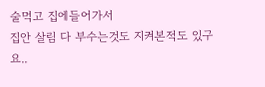술먹고 집에들어가서
집안 살림 다 부수는것도 지켜본적도 있구요..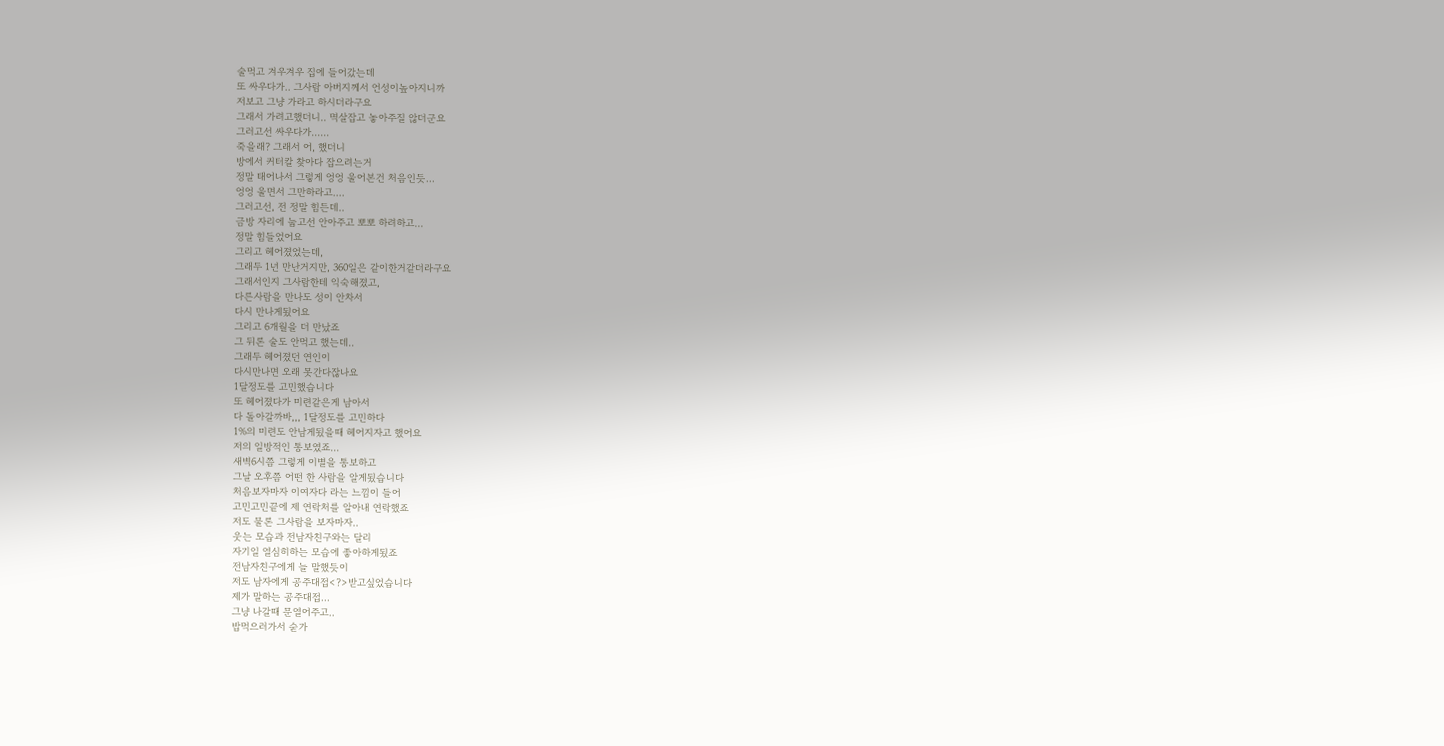술먹고 겨우겨우 집에 들어갔는데
또 싸우다가.. 그사람 아버지께서 언성이높아지니까
저보고 그냥 가라고 하시더라구요
그래서 가려고했더니.. 멱살잡고 놓아주질 않더군요
그러고선 싸우다가......
죽을래? 그래서 어, 했더니
방에서 커터칼 찾아다 잡으려는거
정말 태어나서 그렇게 엉엉 울어본건 처음인듯...
엉엉 울면서 그만하라고....
그러고선, 전 정말 힘든데..
금방 자리에 눕고선 안아주고 뽀뽀 하려하고...
정말 힘들었어요
그리고 헤어졌었는데,
그래두 1년 만난거지만, 360일은 같이한거같더라구요
그래서인지 그사람한테 익숙해졌고,
다른사람을 만나도 성이 안차서
다시 만나게됬어요
그리고 6개월을 더 만났죠
그 뒤론 술도 안먹고 했는데..
그래두 헤어졌던 연인이
다시만나면 오래 못간다잖나요
1달정도를 고민했습니다
또 헤어졌다가 미련같은게 남아서
다 돌아갈까바,,, 1달정도를 고민하다
1%의 미련도 안남게됬을때 헤어지자고 했어요
저의 일방적인 통보였죠...
새벽6시쯤 그렇게 이별을 통보하고
그날 오후쯤 어떤 한 사람을 알게됬습니다
처음보자마자 이여자다 라는 느낌이 들어
고민고민끝에 제 연락처를 알아내 연락했죠
저도 물론 그사람을 보자마자..
웃는 모습과 전남자친구와는 달리
자기일 열심히하는 모습에 좋아하게됬죠
전남자친구에게 늘 말했듯이
저도 남자에게 공주대접<?>받고싶었습니다
제가 말하는 공주대접...
그냥 나갈때 문열어주고..
밥먹으러가서 숟가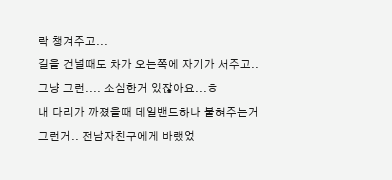락 챙겨주고...
길을 건널때도 차가 오는쪽에 자기가 서주고..
그냥 그런.... 소심한거 있잖아요...ㅎ
내 다리가 까졌을때 데일밴드하나 붙혀주는거
그런거.. 전남자친구에게 바랬었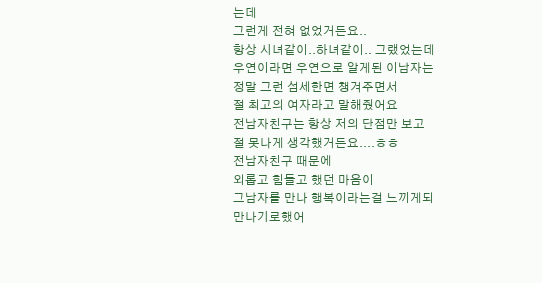는데
그런게 전혀 없었거든요..
항상 시녀같이..하녀같이.. 그랬었는데
우연이라면 우연으로 알게된 이남자는
정말 그런 섬세한면 챙겨주면서
절 최고의 여자라고 말해줬어요
전남자친구는 항상 저의 단점만 보고
절 못나게 생각했거든요....ㅎㅎ
전남자친구 때문에
외롭고 힘들고 했던 마음이
그남자를 만나 행복이라는걸 느끼게되
만나기로했어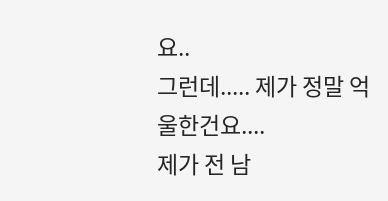요..
그런데..... 제가 정말 억울한건요....
제가 전 남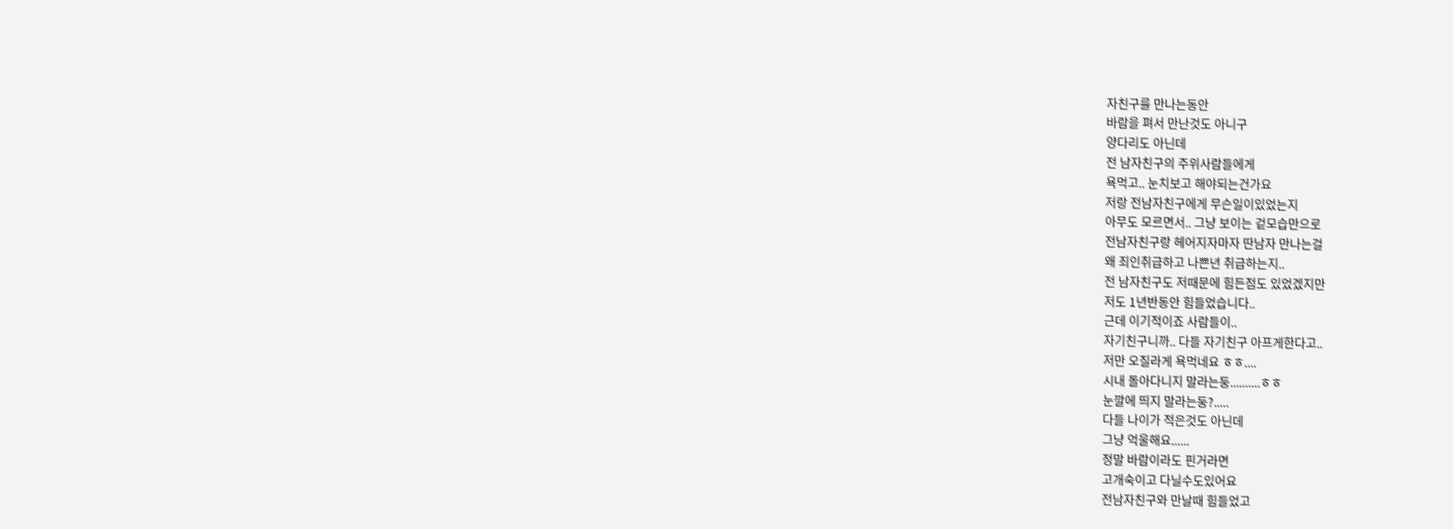자친구를 만나는동안
바람을 펴서 만난것도 아니구
양다리도 아닌데
전 남자친구의 주위사람들에게
욕먹고.. 눈치보고 해야되는건가요
저랑 전남자친구에게 무슨일이있었는지
아무도 모르면서.. 그냥 보이는 겉모습만으로
전남자친구랑 헤어지자마자 딴남자 만나는걸
왜 죄인취급하고 나쁜년 취급하는지..
전 남자친구도 저때문에 힘든점도 있었겠지만
저도 1년반동안 힘들었습니다..
근데 이기적이죠 사람들이..
자기친구니까.. 다들 자기친구 아프게한다고..
저만 오질라게 욕먹네요 ㅎㅎ....
시내 돌아다니지 말라는둥..........ㅎㅎ
눈깔에 띄지 말라는둥?.....
다들 나이가 적은것도 아닌데
그냥 억울해요......
정말 바람이라도 핀거라면
고개숙이고 다닐수도있어요
전남자친구와 만날때 힘들었고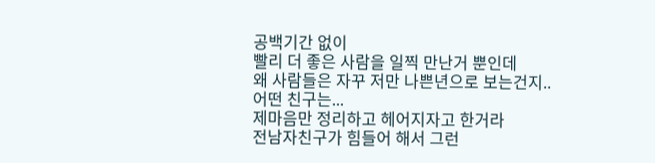공백기간 없이
빨리 더 좋은 사람을 일찍 만난거 뿐인데
왜 사람들은 자꾸 저만 나쁜년으로 보는건지..
어떤 친구는...
제마음만 정리하고 헤어지자고 한거라
전남자친구가 힘들어 해서 그런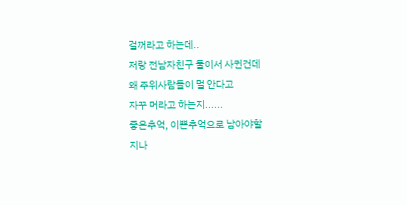걸꺼라고 하는데..
저랑 전남자친구 둘이서 사귄건데
왜 주위사람들이 멀 안다고
자꾸 머라고 하는지......
좋은추억, 이쁜추억으로 남아야할
지나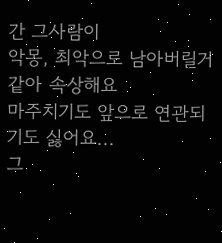간 그사람이
악몽, 최악으로 남아버릴거같아 속상해요
마주치기도 앞으로 연관되기도 싫어요...
그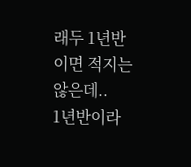래두 1년반이면 적지는 않은데..
1년반이라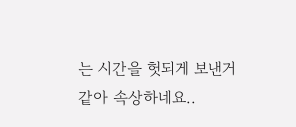는 시간을 헛되게 보낸거같아 속상하네요..